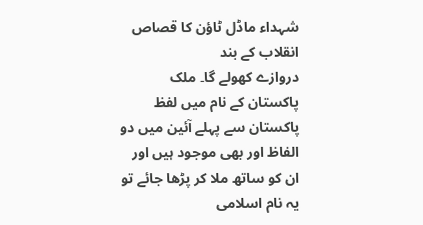شہداء ماڈل ٹاؤن کا قصاص انقلاب کے بند
دروازے کھولے گا۔ ملک پاکستان کے نام میں لفظ پاکستان سے پہلے آئین میں دو
الفاظ اور بھی موجود ہیں اور ان کو ساتھ ملا کر پڑھا جائے تو یہ نام اسلامی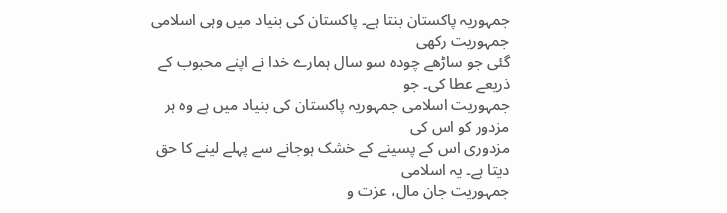جمہوریہ پاکستان بنتا ہے۔ پاکستان کی بنیاد میں وہی اسلامی جمہوریت رکھی
گئی جو ساڑھے چودہ سو سال ہمارے خدا نے اپنے محبوب کے ذریعے عطا کی۔ جو
جمہوریت اسلامی جمہوریہ پاکستان کی بنیاد میں ہے وہ ہر مزدور کو اس کی
مزدوری اس کے پسینے کے خشک ہوجانے سے پہلے لینے کا حق دیتا ہے۔ یہ اسلامی
جمہوریت جان مال، عزت و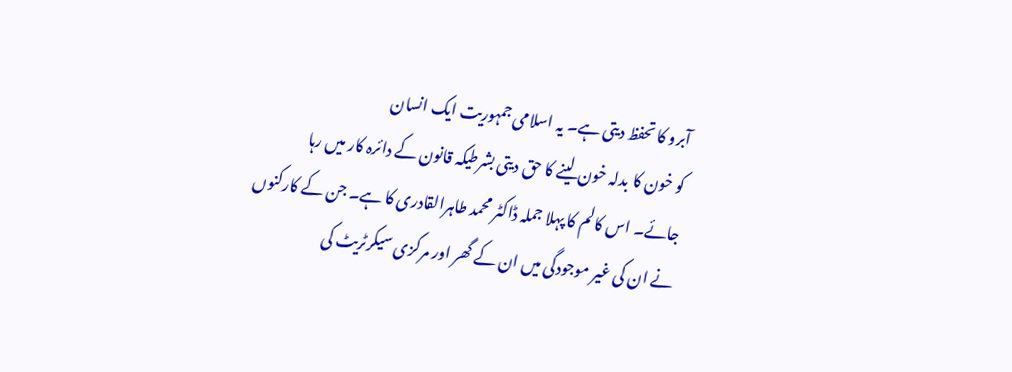آبرو کا تحفظ دیتی ہے۔ یہ اسلامی جمہوریت ایک انسان
کو خون کا بدلہ خون لینے کا حق دیتی بشرطیکہ قانون کے دائرہ کار میں رہا
جائے۔ اس کالم کا پہلا جملہ ڈاکٹر محمد طاہرالقادری کا ہے۔ جن کے کارکنوں
نے ان کی غیر موجودگی میں ان کے گھر اور مرکزی سیکرٹریٹ کی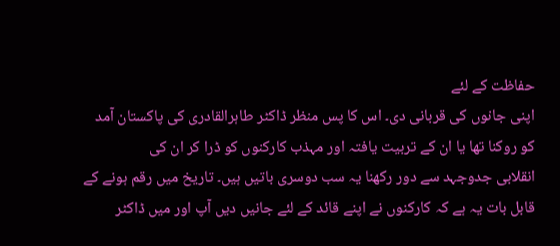حفاظت کے لئے
اپنی جانوں کی قربانی دی۔ اس کا پس منظر ڈاکٹر طاہرالقادری کی پاکستان آمد
کو روکنا تھا یا ان کے تربیت یافتہ اور مہذب کارکنوں کو ڈرا کر ان کی
انقلابی جدوجہد سے دور رکھنا یہ سب دوسری باتیں ہیں۔ تاریخ میں رقم ہونے کے
قابل بات یہ ہے کہ کارکنوں نے اپنے قائد کے لئے جانیں دیں آپ اور میں ڈاکٹر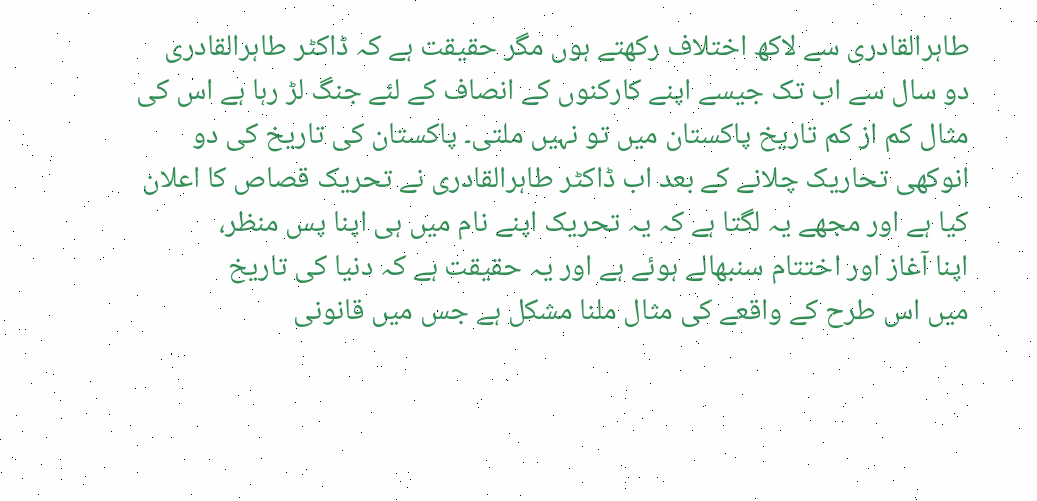طاہرالقادری سے لاکھ اختلاف رکھتے ہوں مگر حقیقت ہے کہ ڈاکٹر طاہرالقادری
دو سال سے اب تک جیسے اپنے کارکنوں کے انصاف کے لئے جنگ لڑ رہا ہے اس کی
مثال کم از کم تاریخ پاکستان میں تو نہیں ملتی۔ پاکستان کی تاریخ کی دو
انوکھی تحاریک چلانے کے بعد اب ڈاکٹر طاہرالقادری نے تحریک قصاص کا اعلان
کیا ہے اور مجھے یہ لگتا ہے کہ یہ تحریک اپنے نام میں ہی اپنا پس منظر،
اپنا آغاز اور اختتام سنبھالے ہوئے ہے اور یہ حقیقت ہے کہ دنیا کی تاریخ
میں اس طرح کے واقعے کی مثال ملنا مشکل ہے جس میں قانونی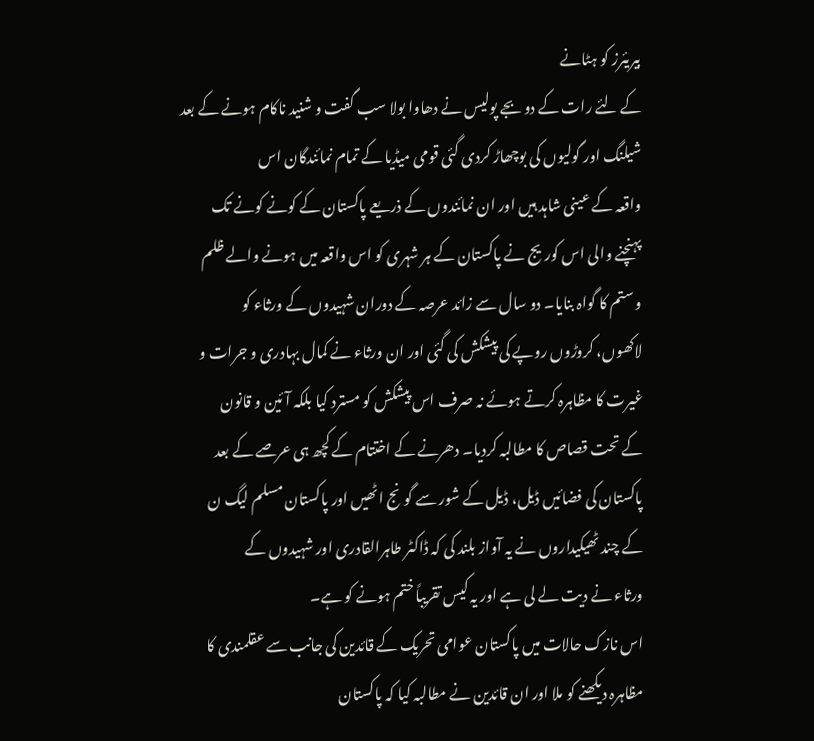بیریئرز کو ہٹانے
کے لئے رات کے دو بجے پولیس نے دھاوا بولا سب گفت و شنید ناکام ہونے کے بعد
شیلنگ اور گولیوں کی بوچھاڑ کردی گئی قومی میڈیا کے تمام نمائندگان اس
واقعہ کے عینی شاہد ہیں اور ان نمائندوں کے ذریعے پاکستان کے کونے کونے تک
پہنچنے والی اس کوریج نے پاکستان کے ہر شہری کو اس واقعہ میں ہونے والے ظلم
و ستم کا گواہ بنایا۔ دو سال سے زائد عرصہ کے دوران شہیدوں کے ورثاء کو
لاکھوں، کروڑوں روپے کی پیشکش کی گئی اور ان ورثاء نے کمال بہادری و جرات و
غیرت کا مظاہرہ کرتے ہوئے نہ صرف اس پیشکش کو مسترد کیا بلکہ آئین و قانون
کے تحت قصاص کا مطالبہ کردیا۔ دھرنے کے اختتام کے کچھ ہی عرصے کے بعد
پاکستان کی فضائیں ڈیل، ڈیل کے شور سے گونج اٹھیں اور پاکستان مسلم لیگ ن
کے چند ٹھیکیداروں نے یہ آواز بلند کی کہ ڈاکٹر طاہرالقادری اور شہیدوں کے
ورثاء نے دیت لے لی ہے اور یہ کیس تقریباً ختم ہونے کو ہے۔
اس نازک حالات میں پاکستان عوامی تحریک کے قائدین کی جانب سے عقلمندی کا
مظاہرہ دیکھنے کو ملا اور ان قائدین نے مطالبہ کیا کہ پاکستان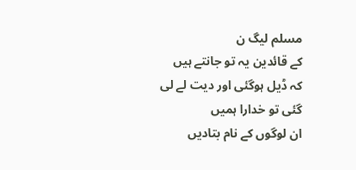مسلم لیگ ن
کے قائدین یہ تو جانتے ہیں کہ ڈیل ہوگئی اور دیت لے لی گئی تو خدارا ہمیں
ان لوگوں کے نام بتادیں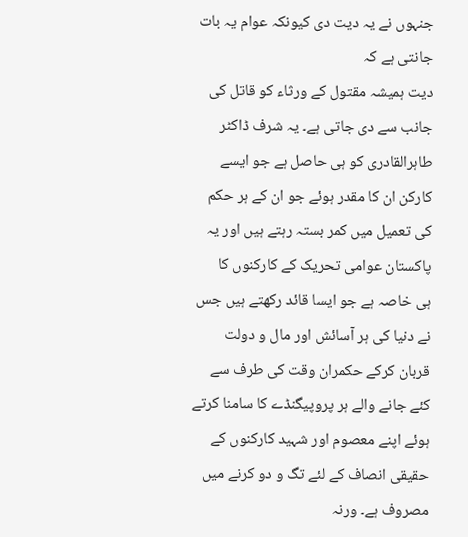جنہوں نے یہ دیت دی کیونکہ عوام یہ بات جانتی ہے کہ
دیت ہمیشہ مقتول کے ورثاء کو قاتل کی جانب سے دی جاتی ہے۔ یہ شرف ڈاکٹر
طاہرالقادری کو ہی حاصل ہے جو ایسے کارکن ان کا مقدر ہوئے جو ان کے ہر حکم
کی تعمیل میں کمر بستہ رہتے ہیں اور یہ پاکستان عوامی تحریک کے کارکنوں کا
ہی خاصہ ہے جو ایسا قائد رکھتے ہیں جس نے دنیا کی ہر آسائش اور مال و دولت
قربان کرکے حکمران وقت کی طرف سے کئے جانے والے ہر پروپیگنڈے کا سامنا کرتے
ہوئے اپنے معصوم اور شہید کارکنوں کے حقیقی انصاف کے لئے تگ و دو کرنے میں
مصروف ہے۔ ورنہ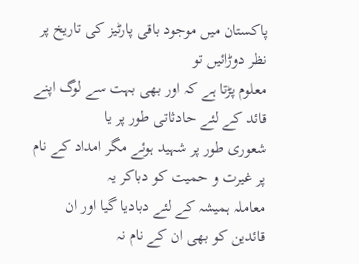پاکستان میں موجود باقی پارٹیز کی تاریخ پر نظر دوڑائیں تو
معلوم پڑتا ہے کہ اور بھی بہت سے لوگ اپنے قائد کے لئے حادثاتی طور پر یا
شعوری طور پر شہید ہوئے مگر امداد کے نام پر غیرت و حمیت کو دباکر یہ
معاملہ ہمیشہ کے لئے دبادیا گیا اور ان قائدین کو بھی ان کے نام نہ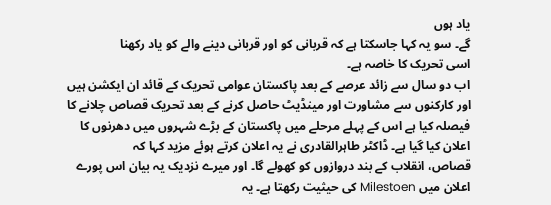یاد ہوں
گے۔ سو یہ کہا جاسکتا ہے کہ قربانی کو اور قربانی دینے والے کو یاد رکھنا
اسی تحریک کا خاصہ ہے۔
اب دو سال سے زائد عرصے کے بعد پاکستان عوامی تحریک کے قائد ان ایکشن ہیں
اور کارکنوں سے مشاورت اور مینڈیٹ حاصل کرنے کے بعد تحریک قصاص چلانے کا
فیصلہ کیا ہے اس کے پہلے مرحلے میں پاکستان کے بڑے شہروں میں دھرنوں کا
اعلان کیا گیا ہے۔ ڈاکٹر طاہرالقادری نے یہ اعلان کرتے ہوئے مزید کہا کہ
قصاص، انقلاب کے بند دروازوں کو کھولے گا۔ اور میرے نزدیک یہ بیان اس پورے
اعلان میں Milestoen کی حیثیت رکھتا ہے۔ یہ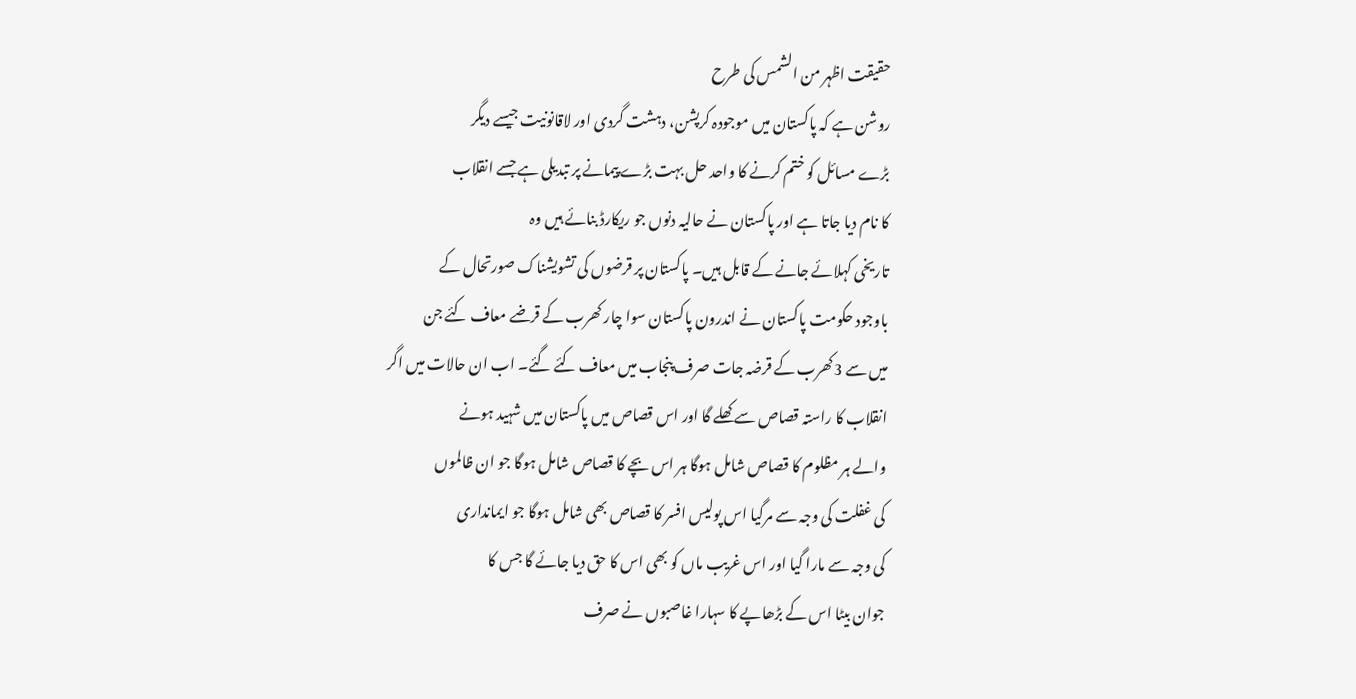حقیقت اظہر من الشمس کی طرح
روشن ہے کہ پاکستان میں موجودہ کرپشن، دہشت گردی اور لاقانونیت جیسے دیگر
بڑے مسائل کو ختم کرنے کا واحد حل بہت بڑے پیمانے پر تبدیلی ہے جسے انقلاب
کا نام دیا جاتا ہے اور پاکستان نے حالیہ دنوں جو ریکارڈ بنائے ہیں وہ
تاریخی کہلائے جانے کے قابل ہیں۔ پاکستان پر قرضوں کی تشویشناک صورتحال کے
باوجود حکومت پاکستان نے اندرون پاکستان سوا چار کھرب کے قرضے معاف کئے جن
میں سے 3کھرب کے قرضہ جات صرف پنجاب میں معاف کئے گئے۔ اب ان حالات میں اگر
انقلاب کا راستہ قصاص سے کھلے گا اور اس قصاص میں پاکستان میں شہید ہونے
والے ہر مظلوم کا قصاص شامل ہوگا ہر اس بچے کا قصاص شامل ہوگا جو ان ظالموں
کی غفلت کی وجہ سے مرگیا اس پولیس افسر کا قصاص بھی شامل ہوگا جو ایمانداری
کی وجہ سے مارا گیا اور اس غریب ماں کو بھی اس کا حق دیا جائے گا جس کا
جوان بیٹا اس کے بڑھاپے کا سہارا غاصبوں نے صرف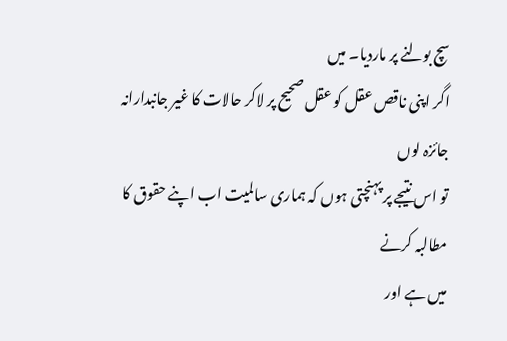سچ بولنے پر ماردیا۔ میں
اگر اپنی ناقص عقل کو عقل صحیح پر لاکر حالات کا غیر جانبدارانہ جائزہ لوں
تو اس نتیجے پر پہنچتی ہوں کہ ہماری سالمیت اب اپنے حقوق کا مطالبہ کرنے
میں ہے اور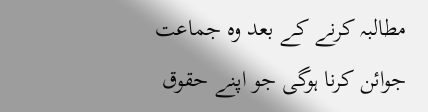مطالبہ کرنے کے بعد وہ جماعت جوائن کرنا ہوگی جو اپنے حقوق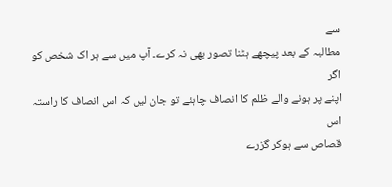سے
مطالبہ کے بعد پیچھے ہٹنا تصور بھی نہ کرے۔ آپ میں سے ہر اک شخص کو اگر
اپنے پر ہونے والے ظلم کا انصاف چاہئے تو جان لیں کہ اس انصاف کا راستہ اس
قصاص سے ہوکر گزرے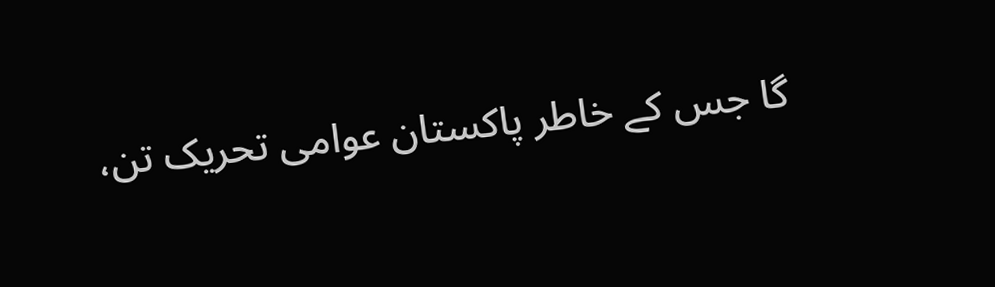گا جس کے خاطر پاکستان عوامی تحریک تن،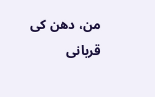من، دھن کی
قربانی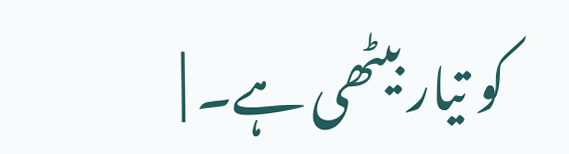کو تیار بیٹھی ہے۔ |